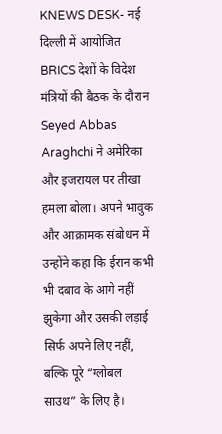KNEWS DESK- नई दिल्ली में आयोजित BRICS देशों के विदेश मंत्रियों की बैठक के दौरान Seyed Abbas Araghchi ने अमेरिका और इजरायल पर तीखा हमला बोला। अपने भावुक और आक्रामक संबोधन में उन्होंने कहा कि ईरान कभी भी दबाव के आगे नहीं झुकेगा और उसकी लड़ाई सिर्फ अपने लिए नहीं, बल्कि पूरे “ग्लोबल साउथ” के लिए है।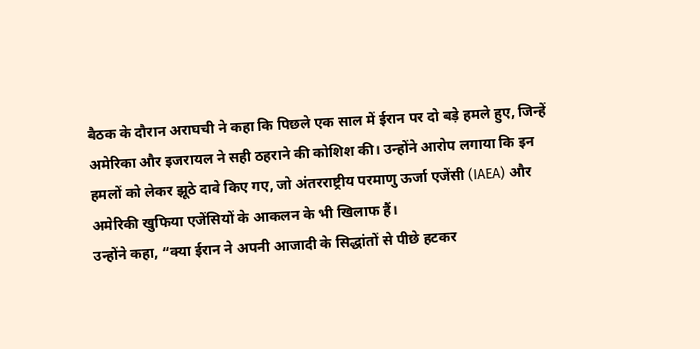बैठक के दौरान अराघची ने कहा कि पिछले एक साल में ईरान पर दो बड़े हमले हुए, जिन्हें अमेरिका और इजरायल ने सही ठहराने की कोशिश की। उन्होंने आरोप लगाया कि इन हमलों को लेकर झूठे दावे किए गए, जो अंतरराष्ट्रीय परमाणु ऊर्जा एजेंसी (IAEA) और अमेरिकी खुफिया एजेंसियों के आकलन के भी खिलाफ हैं।
उन्होंने कहा, “क्या ईरान ने अपनी आजादी के सिद्धांतों से पीछे हटकर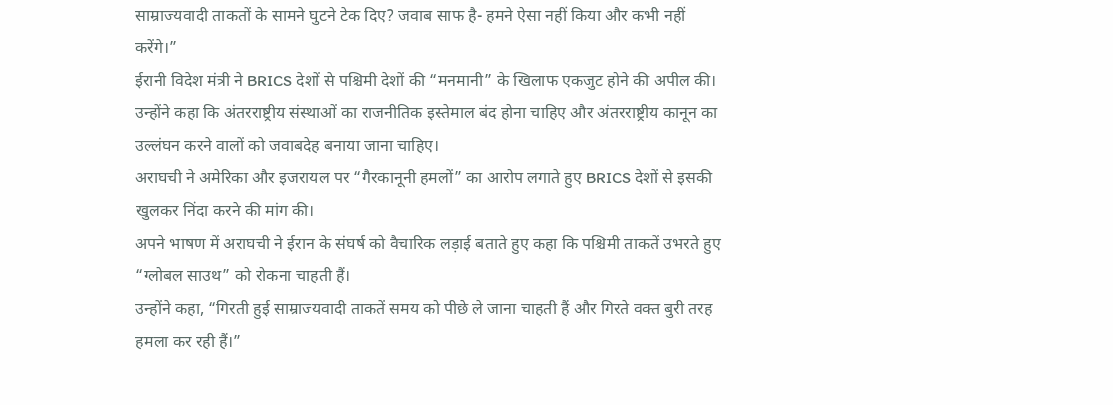साम्राज्यवादी ताकतों के सामने घुटने टेक दिए? जवाब साफ है- हमने ऐसा नहीं किया और कभी नहीं करेंगे।”
ईरानी विदेश मंत्री ने BRICS देशों से पश्चिमी देशों की “मनमानी” के खिलाफ एकजुट होने की अपील की। उन्होंने कहा कि अंतरराष्ट्रीय संस्थाओं का राजनीतिक इस्तेमाल बंद होना चाहिए और अंतरराष्ट्रीय कानून का उल्लंघन करने वालों को जवाबदेह बनाया जाना चाहिए।
अराघची ने अमेरिका और इजरायल पर “गैरकानूनी हमलों” का आरोप लगाते हुए BRICS देशों से इसकी खुलकर निंदा करने की मांग की।
अपने भाषण में अराघची ने ईरान के संघर्ष को वैचारिक लड़ाई बताते हुए कहा कि पश्चिमी ताकतें उभरते हुए “ग्लोबल साउथ” को रोकना चाहती हैं।
उन्होंने कहा, “गिरती हुई साम्राज्यवादी ताकतें समय को पीछे ले जाना चाहती हैं और गिरते वक्त बुरी तरह हमला कर रही हैं।”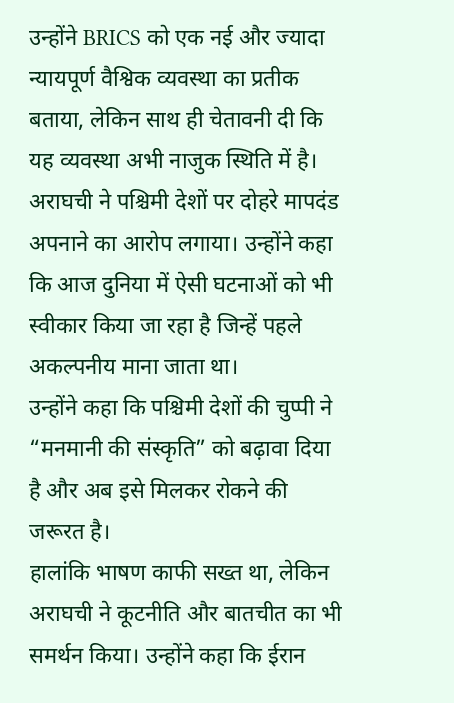उन्होंने BRICS को एक नई और ज्यादा न्यायपूर्ण वैश्विक व्यवस्था का प्रतीक बताया, लेकिन साथ ही चेतावनी दी कि यह व्यवस्था अभी नाजुक स्थिति में है।
अराघची ने पश्चिमी देशों पर दोहरे मापदंड अपनाने का आरोप लगाया। उन्होंने कहा कि आज दुनिया में ऐसी घटनाओं को भी स्वीकार किया जा रहा है जिन्हें पहले अकल्पनीय माना जाता था।
उन्होंने कहा कि पश्चिमी देशों की चुप्पी ने “मनमानी की संस्कृति” को बढ़ावा दिया है और अब इसे मिलकर रोकने की जरूरत है।
हालांकि भाषण काफी सख्त था, लेकिन अराघची ने कूटनीति और बातचीत का भी समर्थन किया। उन्होंने कहा कि ईरान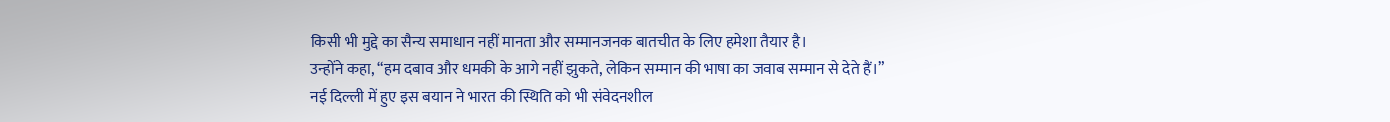किसी भी मुद्दे का सैन्य समाधान नहीं मानता और सम्मानजनक बातचीत के लिए हमेशा तैयार है।
उन्होंने कहा, “हम दबाव और धमकी के आगे नहीं झुकते, लेकिन सम्मान की भाषा का जवाब सम्मान से देते हैं।”
नई दिल्ली में हुए इस बयान ने भारत की स्थिति को भी संवेदनशील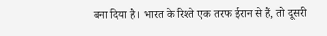बना दिया है। भारत के रिश्ते एक तरफ ईरान से हैं, तो दूसरी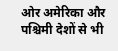ओर अमेरिका और पश्चिमी देशों से भी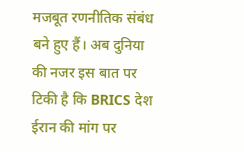मजबूत रणनीतिक संबंध बने हुए हैं। अब दुनिया की नजर इस बात पर टिकी है कि BRICS देश ईरान की मांग पर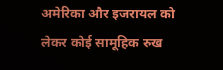अमेरिका और इजरायल को लेकर कोई सामूहिक रुख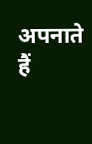अपनाते हैं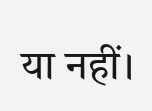या नहीं।